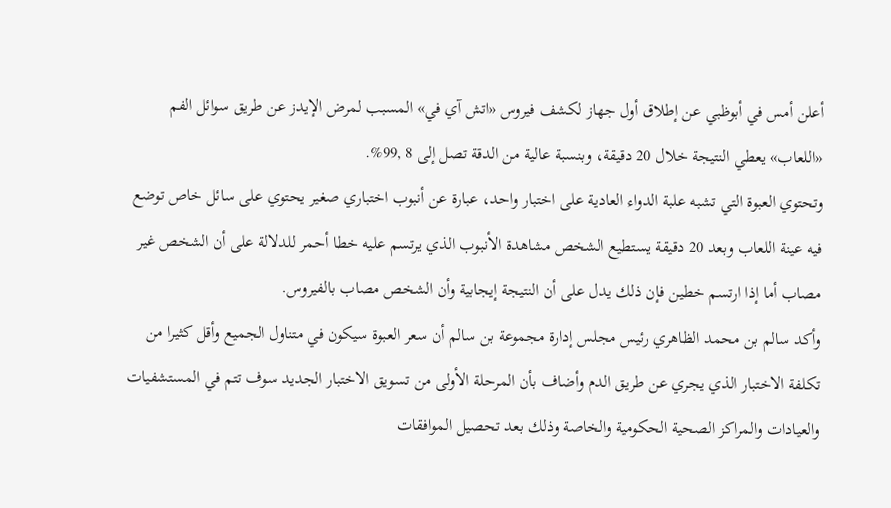أعلن أمس في أبوظبي عن إطلاق أول جهاز لكشف فيروس «اتش آي في» المسبب لمرض الإيدز عن طريق سوائل الفم «اللعاب» يعطي النتيجة خلال 20 دقيقة، وبنسبة عالية من الدقة تصل إلى 8 ,99%.
وتحتوي العبوة التي تشبه علبة الدواء العادية على اختبار واحد، عبارة عن أنبوب اختباري صغير يحتوي على سائل خاص توضع فيه عينة اللعاب وبعد 20 دقيقة يستطيع الشخص مشاهدة الأنبوب الذي يرتسم عليه خطا أحمر للدلالة على أن الشخص غير مصاب أما إذا ارتسم خطين فإن ذلك يدل على أن النتيجة إيجابية وأن الشخص مصاب بالفيروس.
وأكد سالم بن محمد الظاهري رئيس مجلس إدارة مجموعة بن سالم أن سعر العبوة سيكون في متناول الجميع وأقل كثيرا من تكلفة الاختبار الذي يجري عن طريق الدم وأضاف بأن المرحلة الأولى من تسويق الاختبار الجديد سوف تتم في المستشفيات والعيادات والمراكز الصحية الحكومية والخاصة وذلك بعد تحصيل الموافقات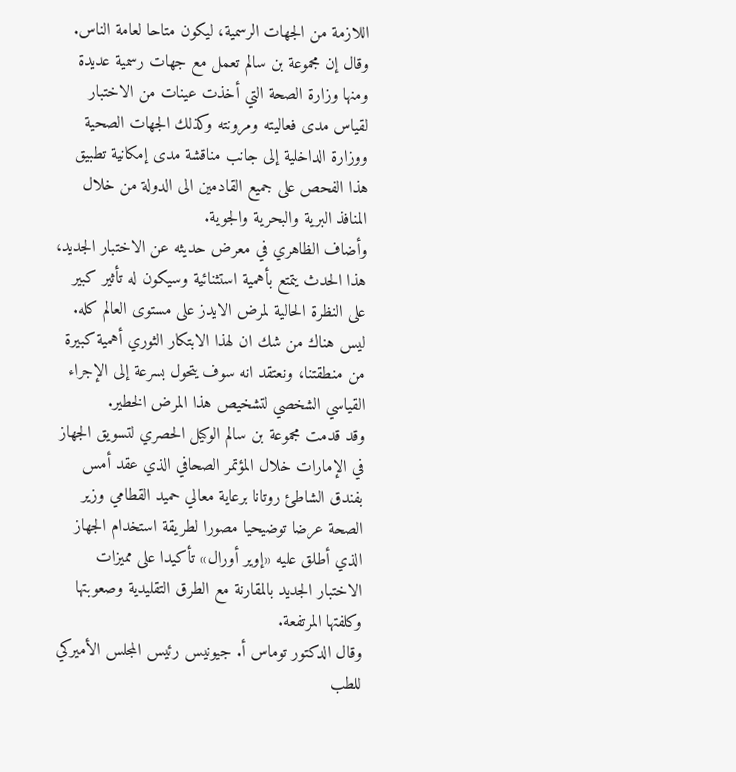اللازمة من الجهات الرسمية، ليكون متاحا لعامة الناس.
وقال إن مجموعة بن سالم تعمل مع جهات رسمية عديدة ومنها وزارة الصحة التي أخذت عينات من الاختبار لقياس مدى فعاليته ومرونته وكذلك الجهات الصحية ووزارة الداخلية إلى جانب مناقشة مدى إمكانية تطبيق هذا الفحص على جميع القادمين الى الدولة من خلال المنافذ البرية والبحرية والجوية.
وأضاف الظاهري في معرض حديثه عن الاختبار الجديد، هذا الحدث يتمتع بأهمية استثنائية وسيكون له تأثير كبير على النظرة الحالية لمرض الايدز على مستوى العالم كله. ليس هناك من شك ان لهذا الابتكار الثوري أهمية كبيرة من منطقتنا، ونعتقد انه سوف يتحول بسرعة إلى الإجراء القياسي الشخصي لتشخيص هذا المرض الخطير.
وقد قدمت مجموعة بن سالم الوكيل الحصري لتسويق الجهاز في الإمارات خلال المؤتمر الصحافي الذي عقد أمس بفندق الشاطئ روتانا برعاية معالي حميد القطامي وزير الصحة عرضا توضيحيا مصورا لطريقة استخدام الجهاز الذي أطلق عليه «إوير أورال» تأكيدا على مميزات الاختبار الجديد بالمقارنة مع الطرق التقليدية وصعوبتها وكلفتها المرتفعة.
وقال الدكتور توماس أ. جيونيس رئيس المجلس الأميركي للطب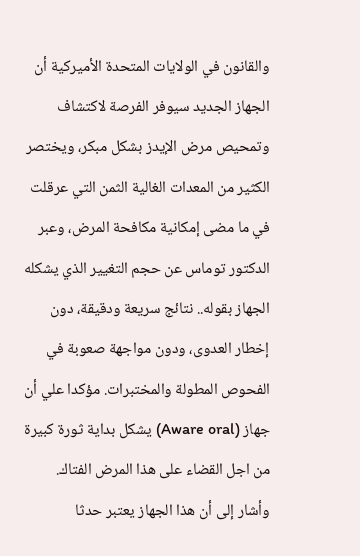والقانون في الولايات المتحدة الأميركية أن الجهاز الجديد سيوفر الفرصة لاكتشاف وتمحيص مرض الإيدز بشكل مبكر، ويختصر الكثير من المعدات الغالية الثمن التي عرقلت في ما مضى إمكانية مكافحة المرض، وعبر الدكتور توماس عن حجم التغيير الذي يشكله الجهاز بقوله.. نتائج سريعة ودقيقة، دون إخطار العدوى، ودون مواجهة صعوبة في الفحوص المطولة والمختبرات. مؤكدا علي أن جهاز (Aware oral) يشكل بداية ثورة كبيرة من اجل القضاء على هذا المرض الفتاك.
وأشار إلى أن هذا الجهاز يعتبر حدثا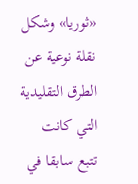«ثوريا» وشكل نقلة نوعية عن الطرق التقليدية التي كانت تتبع سابقا في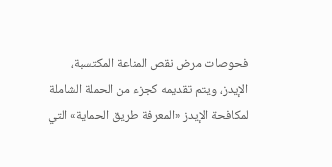فحوصات مرض نقص المناعة المكتسبة، الإيدز، ويتم تقديمه كجزء من الحملة الشاملة لمكافحة الإيدز «المعرفة طريق الحماية» التي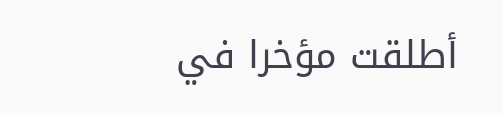أطلقت مؤخرا في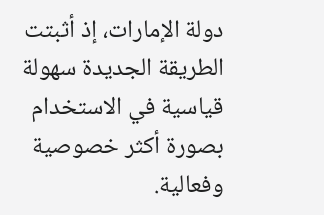دولة الإمارات، إذ أثبتت الطريقة الجديدة سهولة قياسية في الاستخدام بصورة أكثر خصوصية وفعالية.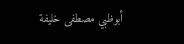أبوظبي مصطفى خليفة